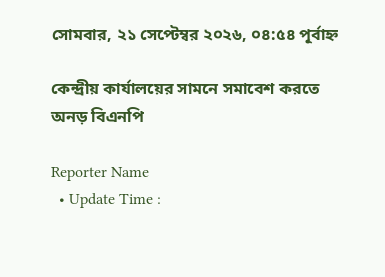সোমবার, ২১ সেপ্টেম্বর ২০২৬, ০৪:৫৪ পূর্বাহ্ন

কেন্দ্রীয় কার্যালয়ের সামনে সমাবেশ করতে অনড় বিএনপি

Reporter Name
  • Update Time :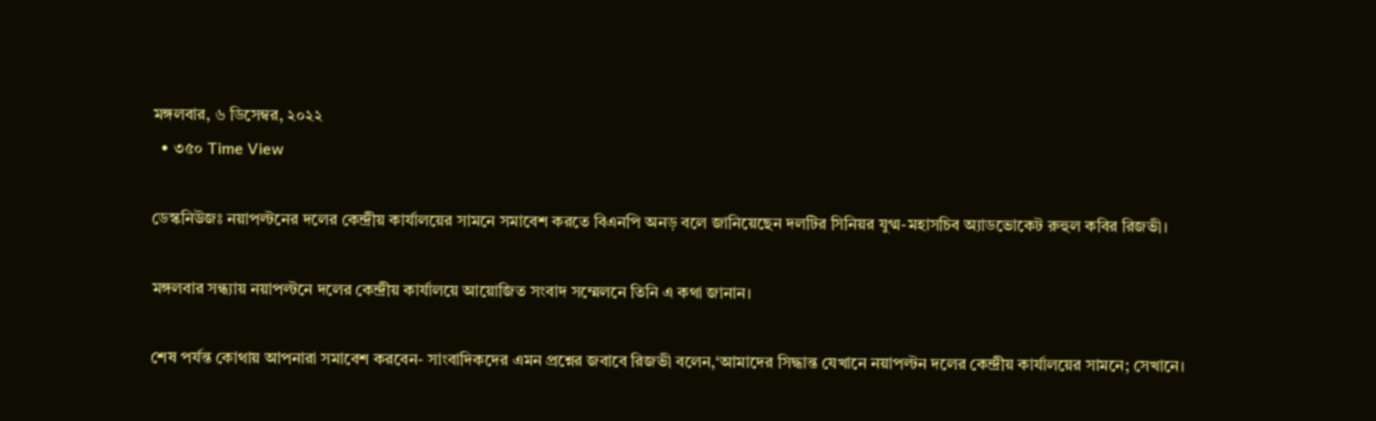মঙ্গলবার, ৬ ডিসেম্বর, ২০২২
  • ৩৫০ Time View

ডেস্কনিউজঃ নয়াপল্টনের দলের কেন্দ্রীয় কার্যালয়ের সামনে সমাবেশ করতে বিএনপি অনড় বলে জানিয়েছেন দলটির সিনিয়র যুগ্ম-মহাসচিব অ্যাডভোকেট রুহুল কবির রিজভী।

মঙ্গলবার সন্ধ্যায় নয়াপল্টনে দলের কেন্দ্রীয় কার্যালয়ে আয়োজিত সংবাদ সম্মেলনে তিনি এ কথা জানান।

শেষ পর্যন্ত কোথায় আপনারা সমাবেশ করবেন- সাংবাদিকদের এমন প্রশ্নের জবাবে রিজভী বলেন,‘আমাদের সিদ্ধান্ত যেখানে নয়াপল্টন দলের কেন্দ্রীয় কার্যালয়ের সামনে; সেখানে।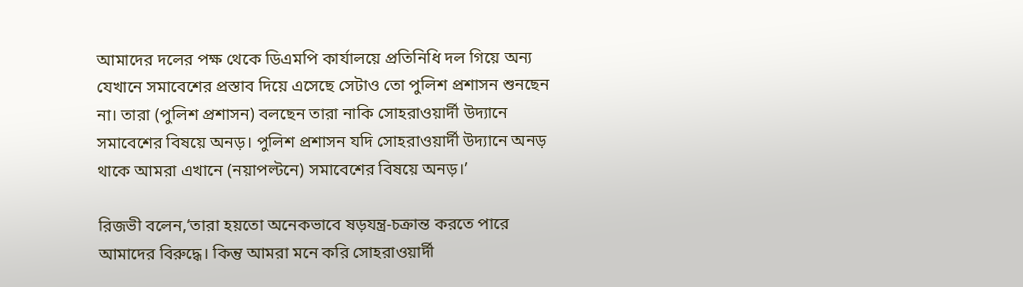আমাদের দলের পক্ষ থেকে ডিএমপি কার্যালয়ে প্রতিনিধি দল গিয়ে অন্য যেখানে সমাবেশের প্রস্তাব দিয়ে এসেছে সেটাও তো পুলিশ প্রশাসন শুনছেন না। তারা (পুলিশ প্রশাসন) বলছেন তারা নাকি সোহরাওয়ার্দী উদ্যানে সমাবেশের বিষয়ে অনড়। পুলিশ প্রশাসন যদি সোহরাওয়ার্দী উদ্যানে অনড় থাকে আমরা এখানে (নয়াপল্টনে) সমাবেশের বিষয়ে অনড়।’

রিজভী বলেন,‘তারা হয়তো অনেকভাবে ষড়যন্ত্র-চক্রান্ত করতে পারে আমাদের বিরুদ্ধে। কিন্তু আমরা মনে করি সোহরাওয়ার্দী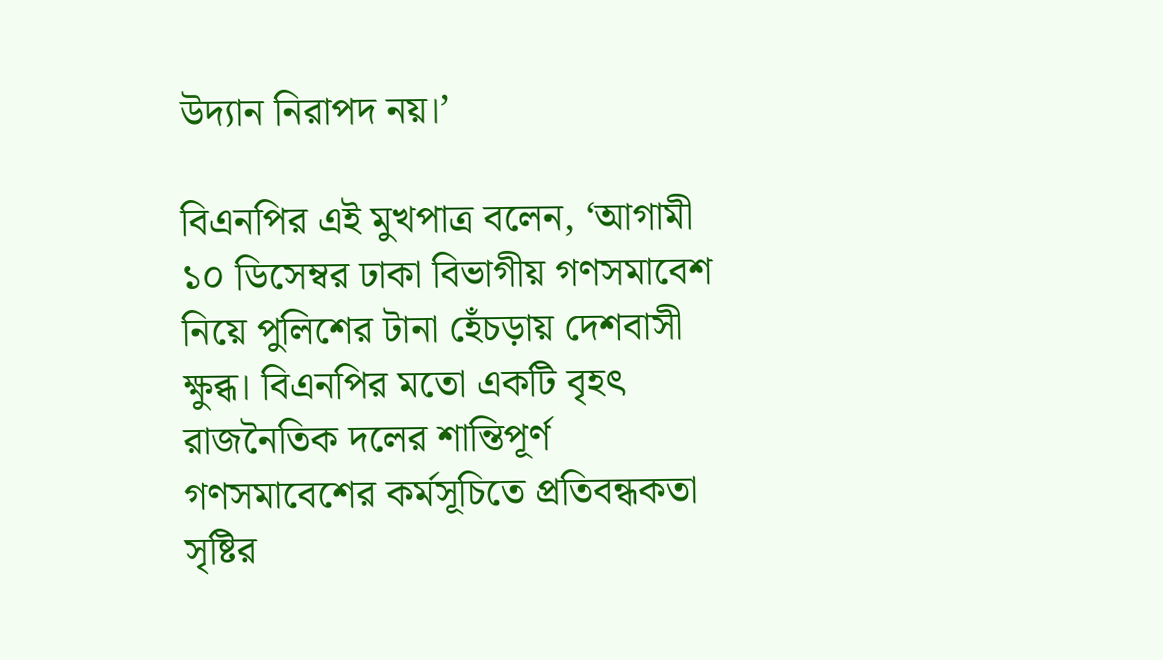উদ্যান নিরাপদ নয়।’

বিএনপির এই মুখপাত্র বলেন, ‘আগামী ১০ ডিসেম্বর ঢাকা বিভাগীয় গণসমাবেশ নিয়ে পুলিশের টানা হেঁচড়ায় দেশবাসী ক্ষুব্ধ। বিএনপির মতো একটি বৃহৎ রাজনৈতিক দলের শান্তিপূর্ণ গণসমাবেশের কর্মসূচিতে প্রতিবন্ধকতা সৃষ্টির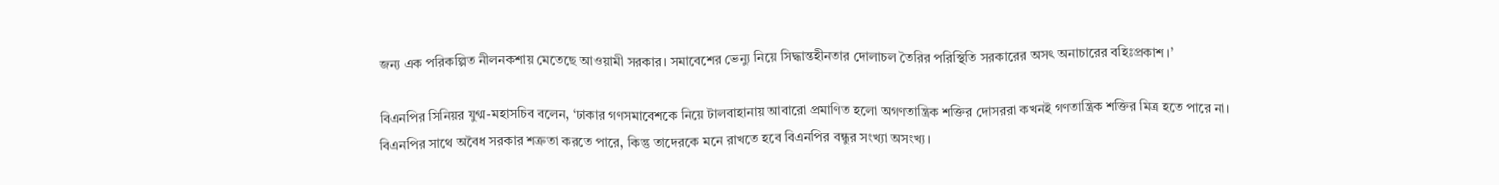জন্য এক পরিকল্পিত নীলনকশায় মেতেছে আওয়ামী সরকার। সমাবেশের ভেন্যু নিয়ে সিদ্ধান্তহীনতার দোলাচল তৈরির পরিস্থিতি সরকারের অসৎ অনাচারের বহিঃপ্রকাশ।’

বিএনপির সিনিয়র যুগ্ম-মহাসচিব বলেন, ‘ঢাকার গণসমাবেশকে নিয়ে টালবাহানায় আবারো প্রমাণিত হলো অগণতান্ত্রিক শক্তির দোসররা কখনই গণতান্ত্রিক শক্তির মিত্র হতে পারে না। বিএনপির সাথে অবৈধ সরকার শত্রুতা করতে পারে, কিন্তু তাদেরকে মনে রাখতে হবে বিএনপির বন্ধুর সংখ্যা অসংখ্য।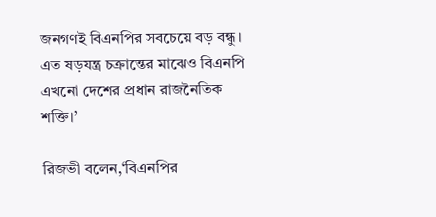জনগণই বিএনপির সবচেয়ে বড় বন্ধু। এত ষড়যন্ত্র চক্রান্তের মাঝেও বিএনপি এখনো দেশের প্রধান রাজনৈতিক শক্তি।’

রিজভী বলেন,‘বিএনপির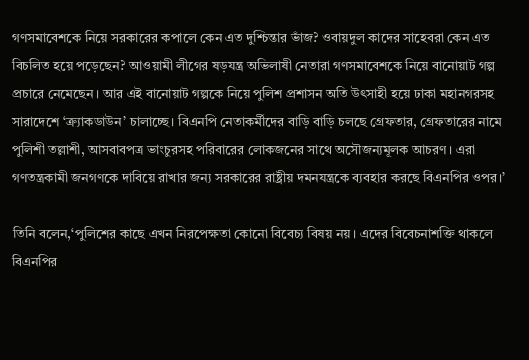গণসমাবেশকে নিয়ে সরকারের কপালে কেন এত দুশ্চিন্তার ভাঁজ? ওবায়দুল কাদের সাহেবরা কেন এত বিচলিত হয়ে পড়েছেন? আওয়ামী লীগের ষড়যন্ত্র অভিলাষী নেতারা গণসমাবেশকে নিয়ে বানোয়াট গল্প প্রচারে নেমেছেন। আর এই বানোয়াট গল্পকে নিয়ে পুলিশ প্রশাসন অতি উৎসাহী হয়ে ঢাকা মহানগরসহ সারাদেশে ‘ক্র্যাকডাউন’ চালাচ্ছে। বিএনপি নেতাকর্মীদের বাড়ি বাড়ি চলছে গ্রেফতার, গ্রেফতারের নামে পুলিশী তল্লাশী, আসবাবপত্র ভাংচুরসহ পরিবারের লোকজনের সাথে অসৌজন্যমূলক আচরণ। এরা গণতন্ত্রকামী জনগণকে দাবিয়ে রাখার জন্য সরকারের রাষ্ট্রীয় দমনযন্ত্রকে ব্যবহার করছে বিএনপির ওপর।’

তিনি বলেন,‘পুলিশের কাছে এখন নিরপেক্ষতা কোনো বিবেচ্য বিষয় নয়। এদের বিবেচনাশক্তি থাকলে বিএনপির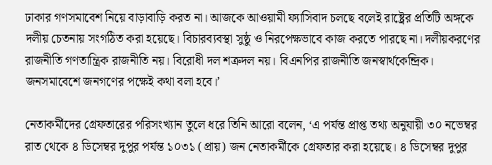ঢাকার গণসমাবেশ নিয়ে বাড়াবাড়ি করত না। আজকে আওয়ামী ফ্যাসিবাদ চলছে বলেই রাষ্ট্রের প্রতিটি অঙ্গকে দলীয় চেতনায় সংগঠিত করা হয়েছে। বিচারব্যবস্থা সুষ্ঠু ও নিরপেক্ষভাবে কাজ করতে পারছে না। দলীয়করণের রাজনীতি গণতান্ত্রিক রাজনীতি নয়। বিরোধী দল শত্রুদল নয়। বিএনপির রাজনীতি জনস্বার্থকেন্দ্রিক। জনসমাবেশে জনগণের পক্ষেই কথা বলা হবে।’

নেতাকর্মীদের গ্রেফতারের পরিসংখ্যান তুলে ধরে তিনি আরো বলেন, ‘এ পর্যন্ত প্রাপ্ত তথ্য অনুযায়ী ৩০ নভেম্বর রাত থেকে ৪ ডিসেম্বর দুপুর পর্যন্ত ১০৩১ (প্রায়) জন নেতাকর্মীকে গ্রেফতার করা হয়েছে। ৪ ডিসেম্বর দুপুর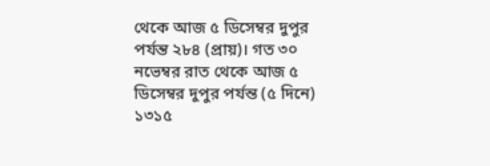থেকে আজ ৫ ডিসেম্বর দুপুর পর্যন্ত ২৮৪ (প্রায়)। গত ৩০ নভেম্বর রাত থেকে আজ ৫ ডিসেম্বর দুপুর পর্যন্ত (৫ দিনে) ১৩১৫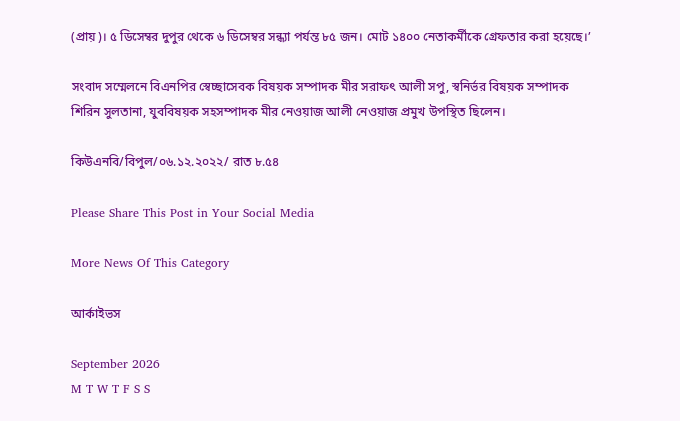(প্রায়)। ৫ ডিসেম্বর দুপুর থেকে ৬ ডিসেম্বর সন্ধ্যা পর্যন্ত ৮৫ জন। মোট ১৪০০ নেতাকর্মীকে গ্রেফতার করা হয়েছে।’

সংবাদ সম্মেলনে বিএনপির স্বেচ্ছাসেবক বিষয়ক সম্পাদক মীর সরাফৎ আলী সপু, স্বনির্ভর বিষয়ক সম্পাদক শিরিন সুলতানা, যুববিষয়ক সহসম্পাদক মীর নেওয়াজ আলী নেওয়াজ প্রমুখ উপস্থিত ছিলেন।

কিউএনবি/বিপুল/০৬.১২.২০২২/ রাত ৮.৫৪

Please Share This Post in Your Social Media

More News Of This Category

আর্কাইভস

September 2026
M T W T F S S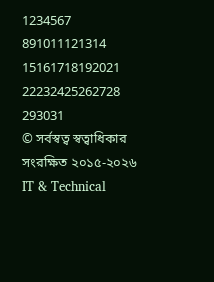1234567
891011121314
15161718192021
22232425262728
293031
© সর্বস্বত্ব স্বত্বাধিকার সংরক্ষিত ২০১৫-২০২৬
IT & Technical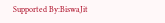Supported By:BiswaJit